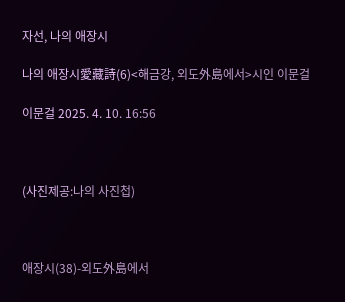자선, 나의 애장시

나의 애장시愛藏詩(6)<해금강, 외도外島에서>시인 이문걸

이문걸 2025. 4. 10. 16:56



(사진제공:나의 사진첩)



애장시(38)-외도外島에서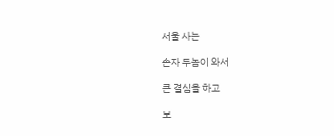서울 사는

손자 두놈이 와서

큰 결심을 하고

보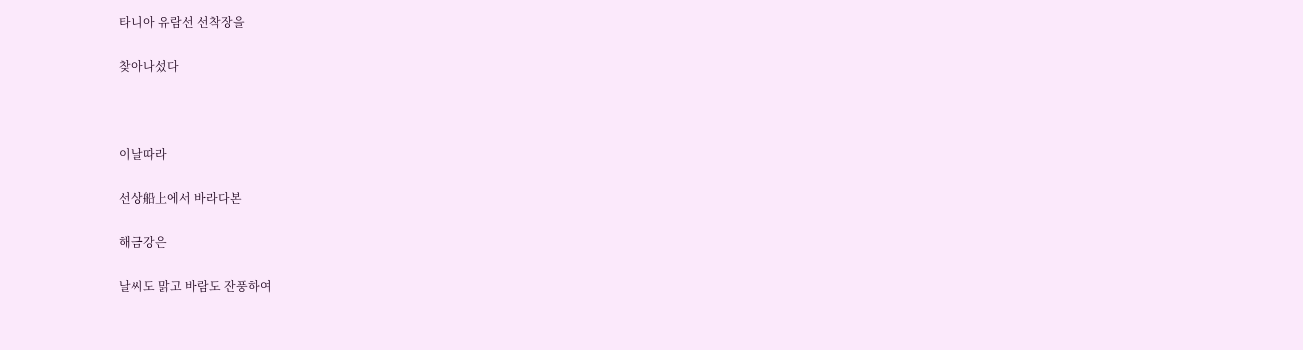타니아 유람선 선착장을

찾아나섰다



이날따라

선상船上에서 바라다본

해금강은

날씨도 맑고 바람도 잔풍하여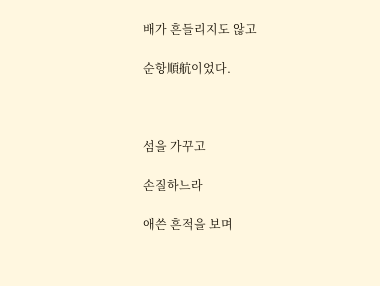배가 흔들리지도 않고

순항順航이었다.



섬을 가꾸고

손질하느라

애쓴 흔적을 보며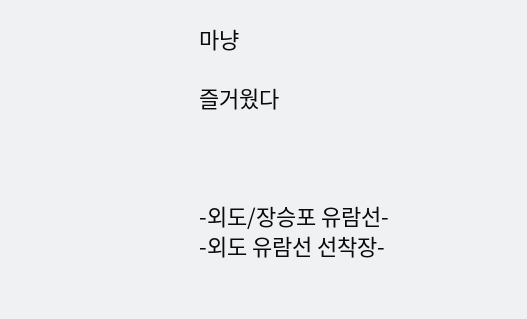마냥

즐거웠다



-외도/장승포 유람선-
-외도 유람선 선착장-